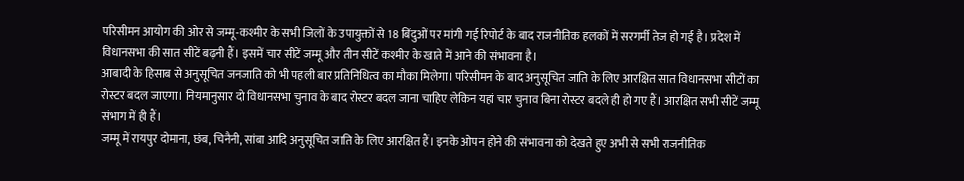परिसीमन आयोग की ओर से जम्मू-कश्मीर के सभी जिलों के उपायुक्तों से 18 बिंदुओं पर मांगी गई रिपोर्ट के बाद राजनीतिक हलकों में सरगर्मी तेज हो गई है। प्रदेश में विधानसभा की सात सीटें बढ़नी हैं। इसमें चार सीटें जम्मू और तीन सीटें कश्मीर के खाते में आने की संभावना है।
आबादी के हिसाब से अनुसूचित जनजाति को भी पहली बार प्रतिनिधित्व का मौका मिलेगा। परिसीमन के बाद अनुसूचित जाति के लिए आरक्षित सात विधानसभा सीटों का रोस्टर बदल जाएगा। नियमानुसार दो विधानसभा चुनाव के बाद रोस्टर बदल जाना चाहिए लेकिन यहां चार चुनाव बिना रोस्टर बदले ही हो गए हैं। आरक्षित सभी सीटें जम्मू संभाग में ही हैं।
जम्मू में रायपुर दोमाना, छंब, चिनैनी, सांबा आदि अनुसूचित जाति के लिए आरक्षित हैं। इनके ओपन होने की संभावना को देखते हुए अभी से सभी राजनीतिक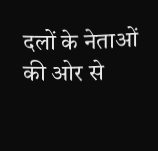दलों के नेताओं की ओर से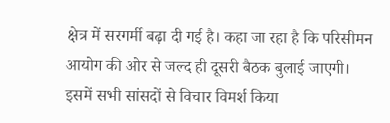क्षेत्र में सरगर्मी बढ़ा दी गई है। कहा जा रहा है कि परिसीमन आयोग की ओर से जल्द ही दूसरी बैठक बुलाई जाएगी। इसमें सभी सांसदों से विचार विमर्श किया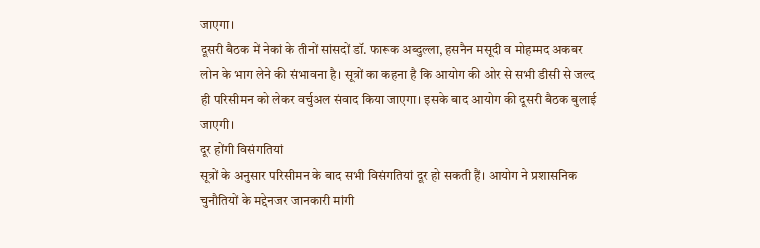जाएगा।
दूसरी बैठक में नेकां के तीनों सांसदों डॉ. फारूक अब्दुल्ला, हसनैन मसूदी व मोहम्मद अकबर लोन के भाग लेने की संभावना है। सूत्रों का कहना है कि आयोग की ओर से सभी डीसी से जल्द ही परिसीमन को लेकर वर्चुअल संवाद किया जाएगा। इसके बाद आयोग की दूसरी बैठक बुलाई जाएगी।
दूर होंगी विसंगतियां
सूत्रों के अनुसार परिसीमन के बाद सभी विसंगतियां दूर हो सकती हैं। आयोग ने प्रशासनिक चुनौतियों के मद्देनजर जानकारी मांगी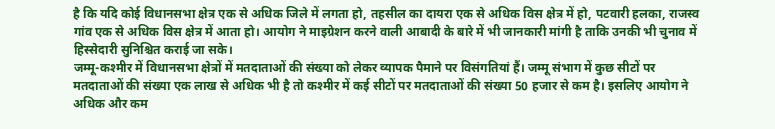है कि यदि कोई विधानसभा क्षेत्र एक से अधिक जिले में लगता हो, तहसील का दायरा एक से अधिक विस क्षेत्र में हो, पटवारी हलका, राजस्व गांव एक से अधिक विस क्षेत्र में आता हो। आयोग ने माइग्रेशन करने वाली आबादी के बारे में भी जानकारी मांगी है ताकि उनकी भी चुनाव में हिस्सेदारी सुनिश्चित कराई जा सके।
जम्मू-कश्मीर में विधानसभा क्षेत्रों में मतदाताओं की संख्या को लेकर व्यापक पैमाने पर विसंगतियां हैं। जम्मू संभाग में कुछ सीटों पर मतदाताओं की संख्या एक लाख से अधिक भी है तो कश्मीर में कई सीटों पर मतदाताओं की संख्या 50 हजार से कम है। इसलिए आयोग ने अधिक और कम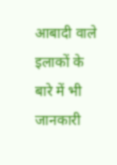आबादी वाले इलाकों के बारे में भी जानकारी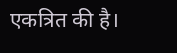एकत्रित की है।